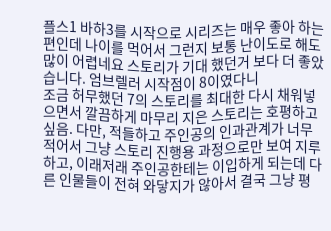플스1 바하3를 시작으로 시리즈는 매우 좋아 하는 편인데 나이를 먹어서 그런지 보통 난이도로 해도 많이 어렵네요 스토리가 기대 했던거 보다 더 좋았습니다. 엄브렐러 시작점이 8이였다니
조금 허무했던 7의 스토리를 최대한 다시 채워넣으면서 깔끔하게 마무리 지은 스토리는 호평하고 싶음. 다만, 적들하고 주인공의 인과관계가 너무 적어서 그냥 스토리 진행용 과정으로만 보여 지루하고, 이래저래 주인공한테는 이입하게 되는데 다른 인물들이 전혀 와닿지가 않아서 결국 그냥 평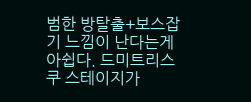범한 방탈출+보스잡기 느낌이 난다는게 아쉽다. 드미트리스쿠 스테이지가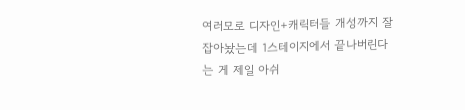여러모로 디자인+캐릭터들 개성까지 잘 잡아놨는데 1스테이지에서 끝나버린다는 게 제일 아쉬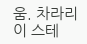움. 차라리 이 스테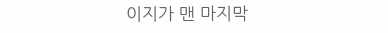이지가 맨 마지막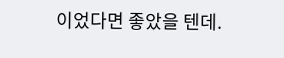이었다면 좋았을 텐데.